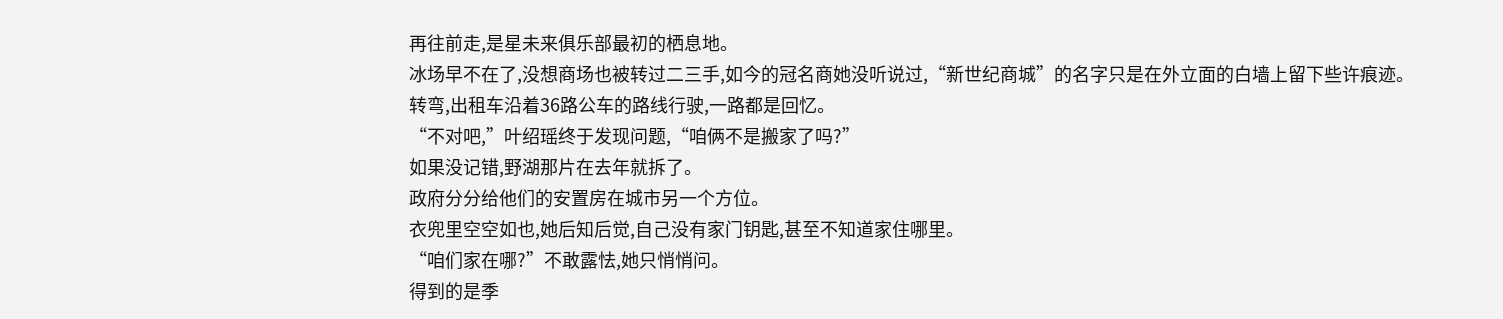再往前走,是星未来俱乐部最初的栖息地。
冰场早不在了,没想商场也被转过二三手,如今的冠名商她没听说过,“新世纪商城”的名字只是在外立面的白墙上留下些许痕迹。
转弯,出租车沿着36路公车的路线行驶,一路都是回忆。
“不对吧,”叶绍瑶终于发现问题,“咱俩不是搬家了吗?”
如果没记错,野湖那片在去年就拆了。
政府分分给他们的安置房在城市另一个方位。
衣兜里空空如也,她后知后觉,自己没有家门钥匙,甚至不知道家住哪里。
“咱们家在哪?”不敢露怯,她只悄悄问。
得到的是季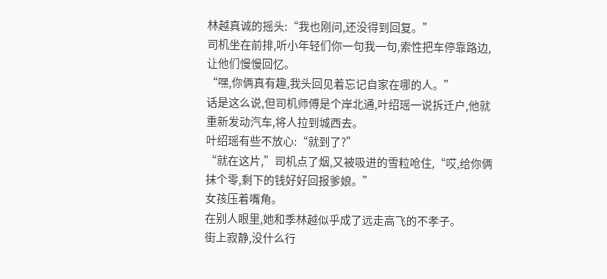林越真诚的摇头:“我也刚问,还没得到回复。”
司机坐在前排,听小年轻们你一句我一句,索性把车停靠路边,让他们慢慢回忆。
“嘿,你俩真有趣,我头回见着忘记自家在哪的人。”
话是这么说,但司机师傅是个岸北通,叶绍瑶一说拆迁户,他就重新发动汽车,将人拉到城西去。
叶绍瑶有些不放心:“就到了?”
“就在这片,”司机点了烟,又被吸进的雪粒呛住,“哎,给你俩抹个零,剩下的钱好好回报爹娘。”
女孩压着嘴角。
在别人眼里,她和季林越似乎成了远走高飞的不孝子。
街上寂静,没什么行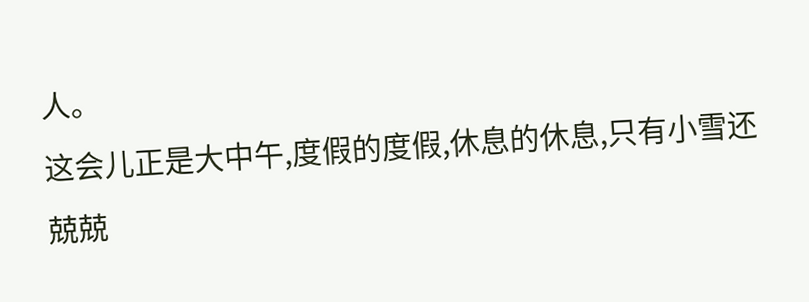人。
这会儿正是大中午,度假的度假,休息的休息,只有小雪还兢兢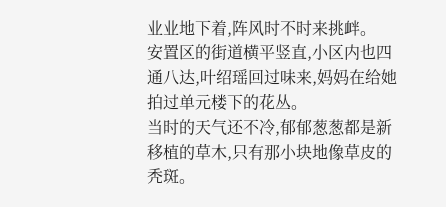业业地下着,阵风时不时来挑衅。
安置区的街道横平竖直,小区内也四通八达,叶绍瑶回过味来,妈妈在给她拍过单元楼下的花丛。
当时的天气还不冷,郁郁葱葱都是新移植的草木,只有那小块地像草皮的秃斑。